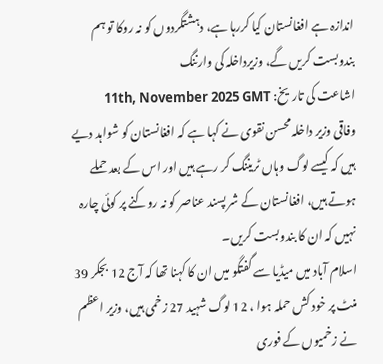اندازہ ہے افغانستان کیا کررہا ہے، دہشتگردوں کو نہ روکا تو ہم بندوبست کریں گے، وزیرداخلہ کی وارننگ
اشاعت کی تاریخ: 11th, November 2025 GMT
وفاقی وزیر داخلہ محسن نقوی نے کہا ہے کہ افغانستان کو شواہد دیے ہیں کہ کیسے لوگ وہاں ٹریننگ کر رہے ہیں اور اس کے بعد حملے ہوتے ہیں، افغانستان کے شر پسند عناصر کو نہ روکنے پر کوئی چارہ نہیں کہ ان کا بندوبست کریں۔
اسلام آباد میں میڈیا سے گفتگو میں ان کا کہنا تھا کہ آج 12 بجکر 39 منٹ پر خود کش حملہ ہوا ، 12 لوگ شہید 27 زخمی ہیں، وزیر اعظم نے زخمیوں کے فوری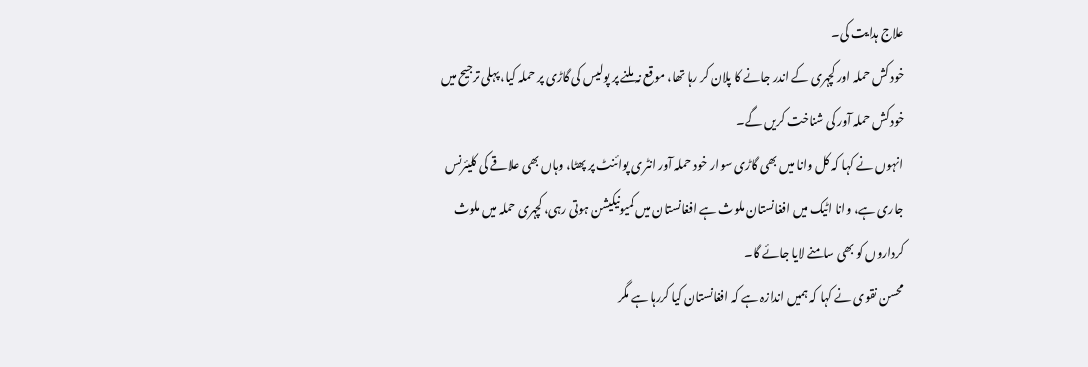علاج ہدایت کی۔
خود کش حملہ اور کچہری کے اندر جانے کا پلان کر رہا تھا، موقع نہ ملنے پر پولیس کی گاڑی پر حملہ کیا، پہلی ترجیح میں خودکش حملہ آور کی شناخت کریں گے۔
انہوں نے کہا کہ کل وانا میں بھی گاڑی سوار خود حملہ آور انٹری پوائنٹ پر پھٹا، وہاں بھی علاقے کی کلیئرنس جاری ہے، وانا اٹیک میں افغانستان ملوث ہے افغانستان میں کمیونیکیشن ہوتی رہی، کچہری حملہ میں ملوث کرداروں کو بھی سامنے لایا جائے گا۔
محسن نقوی نے کہا کہ ہمیں اندازہ ہے کہ افغانستان کیا کررہا ہے مگر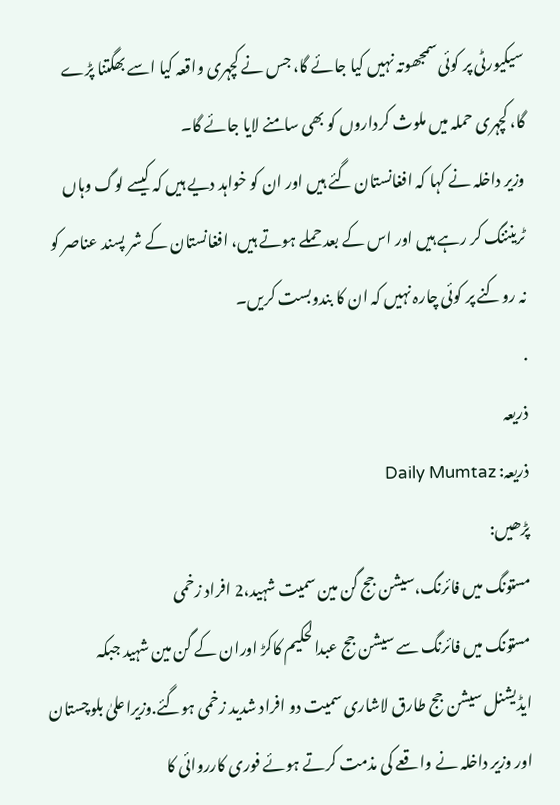سیکیورٹی پر کوئی سمجھوتہ نہیں کیا جائے گا، جس نے کچہری واقعہ کیا اسے بھگتنا پڑے گا، کچہری حملہ میں ملوث کرداروں کو بھی سامنے لایا جائے گا۔
وزیر داخلہ نے کہا کہ افغانستان گئے ہیں اور ان کو خواہد دیے ہیں کہ کیسے لوگ وہاں ٹرینننگ کر رہے ہیں اور اس کے بعد حملے ہوتے ہیں، افغانستان کے شر پسند عناصر کو نہ روکنے پر کوئی چارہ نہیں کہ ان کا بندوبست کریں۔
.
ذریعہ
ذریعہ: Daily Mumtaz
پڑھیں:
مستونگ میں فائرنگ،سیشن جج گن مین سمیت شہید،2 افراد زخمی
مستونگ میں فائرنگ سے سیشن جج عبدالحکیم کاکڑ اوران کے گن مین شہید جبکہ ایڈیشنل سیشن جج طارق لاشاری سمیت دو افراد شدید زخمی ہوگئے.وزیراعلیٰ بلوچستان اور وزیر داخلہ نے واقعے کی مذمت کرتے ہوئے فوری کارروائی کا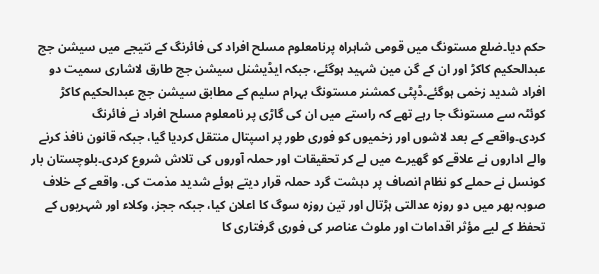حکم دیا۔ضلع مستونگ میں قومی شاہراہ پرنامعلوم مسلح افراد کی فائرنگ کے نتیجے میں سیشن جج عبدالحکیم کاکڑ اور ان کے گن مین شہید ہوگئے، جبکہ ایڈیشنل سیشن جج طارق لاشاری سمیت دو افراد شدید زخمی ہوگئے۔ڈپٹی کمشنر مستونگ بہرام سلیم کے مطابق سیشن جج عبدالحکیم کاکڑ کوئٹہ سے مستونگ جا رہے تھے کہ راستے میں ان کی گاڑی پر نامعلوم مسلح افراد نے فائرنگ کردی۔واقعے کے بعد لاشوں اور زخمیوں کو فوری طور پر اسپتال منتقل کردیا گیا، جبکہ قانون نافذ کرنے والے اداروں نے علاقے کو گھیرے میں لے کر تحقیقات اور حملہ آوروں کی تلاش شروع کردی۔بلوچستان بار کونسل نے حملے کو نظام انصاف پر دہشت گرد حملہ قرار دیتے ہوئے شدید مذمت کی. واقعے کے خلاف صوبہ بھر میں دو روزہ عدالتی ہڑتال اور تین روزہ سوگ کا اعلان کیا، جبکہ ججز، وکلاء اور شہریوں کے تحفظ کے لیے مؤثر اقدامات اور ملوث عناصر کی فوری گرفتاری کا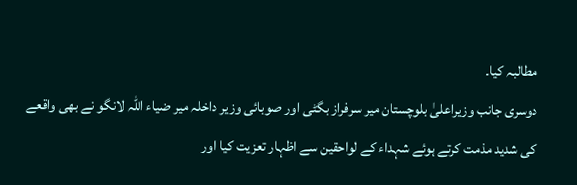مطالبہ کیا۔
دوسری جانب وزیراعلیٰ بلوچستان میر سرفراز بگٹی اور صوبائی وزیر داخلہ میر ضیاء اللہ لانگو نے بھی واقعے کی شدید مذمت کرتے ہوئے شہداء کے لواحقین سے اظہار تعزیت کیا اور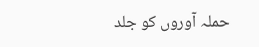حملہ آوروں کو جلد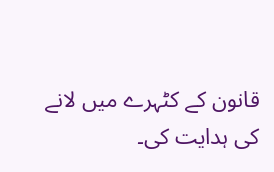قانون کے کٹہرے میں لانے کی ہدایت کی۔